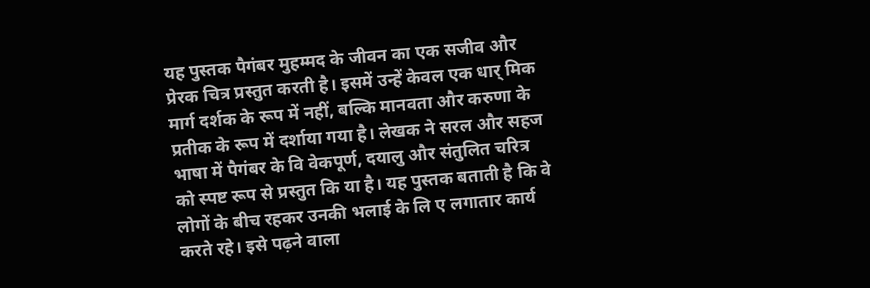यह पुस्तक पैगंबर मुहम्मद के जीवन का एक सजीव और प्रेरक चित्र प्रस्तुत करती है। इसमें उन्हें केवल एक धार् मिक मार्ग दर्शक के रूप में नहीं, बल्कि मानवता और करुणा के प्रतीक के रूप में दर्शाया गया है। लेखक ने सरल और सहज भाषा में पैगंबर के वि वेकपूर्ण, दयालु और संतुलित चरित्र को स्पष्ट रूप से प्रस्तुत कि या है। यह पुस्तक बताती है कि वे लोगों के बीच रहकर उनकी भलाई के लि ए लगातार कार्य करते रहे। इसे पढ़ने वाला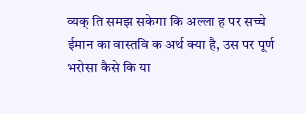व्यक् ति समझ सकेगा कि अल्ला ह पर सच्चे ईमान का वास्तवि क अर्थ क्या है, उस पर पूर्ण भरोसा कैसे कि या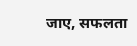जाए, सफलता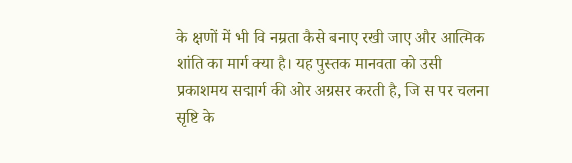के क्षणों में भी वि नम्रता कैसे बनाए रखी जाए और आत्मिक शांति का मार्ग क्या है। यह पुस्तक मानवता को उसी प्रकाशमय सद्मार्ग की ओर अग्रसर करती है, जि स पर चलना सृष्टि के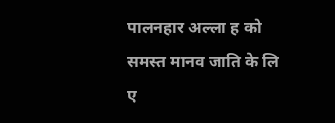पालनहार अल्ला ह को समस्त मानव जाति के लि ए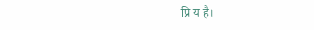प्रि य है।